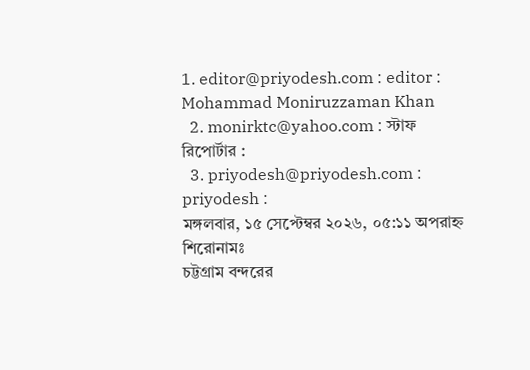1. editor@priyodesh.com : editor : Mohammad Moniruzzaman Khan
  2. monirktc@yahoo.com : স্টাফ রিপোর্টার :
  3. priyodesh@priyodesh.com : priyodesh :
মঙ্গলবার, ১৫ সেপ্টেম্বর ২০২৬, ০৫:১১ অপরাহ্ন
শিরোনামঃ
চট্টগ্রাম বন্দরের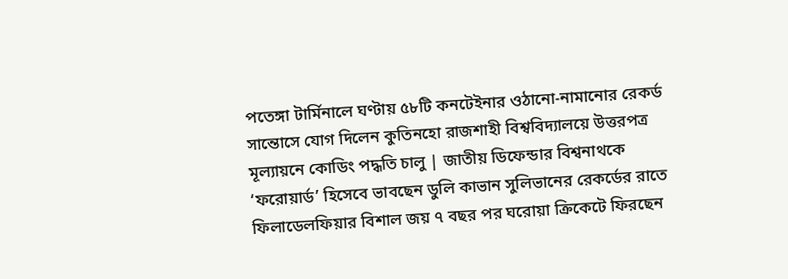পতেঙ্গা টার্মিনালে ঘণ্টায় ৫৮টি কনটেইনার ওঠানো-নামানোর রেকর্ড সান্তোসে যোগ দিলেন কুতিনহো রাজশাহী বিশ্ববিদ্যালয়ে উত্তরপত্র মূল্যায়নে কোডিং পদ্ধতি চালু | জাতীয় ডিফেন্ডার বিশ্বনাথকে ‘ফরোয়ার্ড’ হিসেবে ভাবছেন ডুলি কাভান সুলিভানের রেকর্ডের রাতে ফিলাডেলফিয়ার বিশাল জয় ৭ বছর পর ঘরোয়া ক্রিকেটে ফিরছেন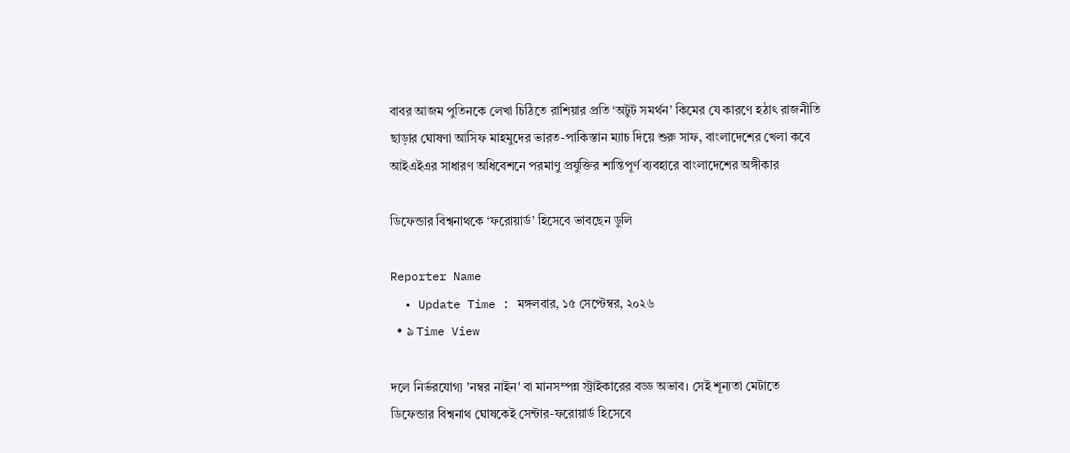বাবর আজম পুতিনকে লেখা চিঠিতে রাশিয়ার প্রতি ‘অটুট সমর্থন’ কিমের যে কারণে হঠাৎ রাজনীতি ছাড়ার ঘোষণা আসিফ মাহমুদের ভারত-পাকিস্তান ম্যাচ দিয়ে শুরু সাফ, বাংলাদেশের খেলা কবে আইএইএর সাধারণ অধিবেশনে পরমাণু প্রযুক্তির শান্তিপূর্ণ ব্যবহারে বাংলাদেশের অঙ্গীকার

ডিফেন্ডার বিশ্বনাথকে ‘ফরোয়ার্ড’ হিসেবে ভাবছেন ডুলি

Reporter Name
  • Update Time : মঙ্গলবার, ১৫ সেপ্টেম্বর, ২০২৬
  • ৯ Time View

দলে নির্ভরযোগ্য 'নম্বর নাইন' বা মানসম্পন্ন স্ট্রাইকারের বড্ড অভাব। সেই শূন্যতা মেটাতে ডিফেন্ডার বিশ্বনাথ ঘোষকেই সেন্টার-ফরোয়ার্ড হিসেবে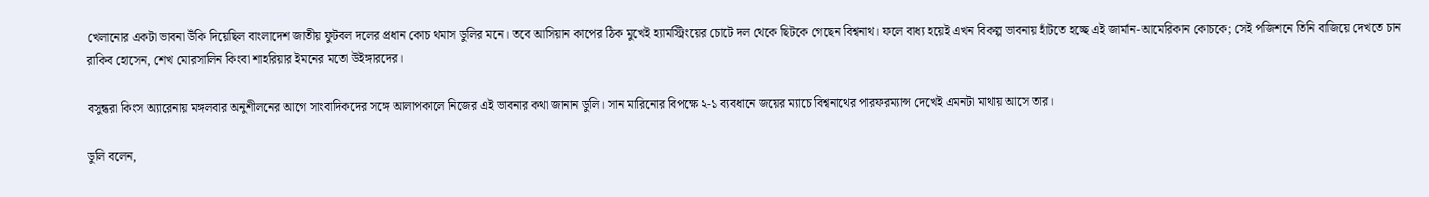খেলানোর একটা ভাবনা উঁকি দিয়েছিল বাংলাদেশ জাতীয় ফুটবল দলের প্রধান কোচ থমাস ডুলির মনে। তবে আসিয়ান কাপের ঠিক মুখেই হ্যামস্ট্রিংয়ের চোটে দল থেকে ছিটকে গেছেন বিশ্বনাথ। ফলে বাধ্য হয়েই এখন বিকল্প ভাবনায় হাঁটতে হচ্ছে এই জার্মান-আমেরিকান কোচকে; সেই পজিশনে তিনি বাজিয়ে দেখতে চান রাকিব হোসেন, শেখ মোরসালিন কিংবা শাহরিয়ার ইমনের মতো উইঙ্গারদের।

বসুন্ধরা কিংস অ্যারেনায় মঙ্গলবার অনুশীলনের আগে সাংবাদিকদের সঙ্গে আলাপকালে নিজের এই ভাবনার কথা জানান ডুলি। সান মারিনোর বিপক্ষে ২-১ ব্যবধানে জয়ের ম্যাচে বিশ্বনাথের পারফরম্যান্স দেখেই এমনটা মাথায় আসে তার।

ডুলি বলেন,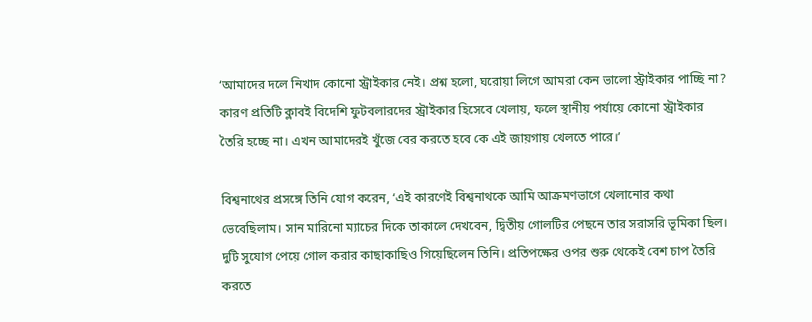‘আমাদের দলে নিখাদ কোনো স্ট্রাইকার নেই। প্রশ্ন হলো, ঘরোয়া লিগে আমরা কেন ভালো স্ট্রাইকার পাচ্ছি না? কারণ প্রতিটি ক্লাবই বিদেশি ফুটবলারদের স্ট্রাইকার হিসেবে খেলায়, ফলে স্থানীয় পর্যায়ে কোনো স্ট্রাইকার তৈরি হচ্ছে না। এখন আমাদেরই খুঁজে বের করতে হবে কে এই জায়গায় খেলতে পারে।’

বিশ্বনাথের প্রসঙ্গে তিনি যোগ করেন, ‘এই কারণেই বিশ্বনাথকে আমি আক্রমণভাগে খেলানোর কথা ভেবেছিলাম। সান মারিনো ম্যাচের দিকে তাকালে দেখবেন, দ্বিতীয় গোলটির পেছনে তার সরাসরি ভূমিকা ছিল। দুটি সুযোগ পেয়ে গোল করার কাছাকাছিও গিয়েছিলেন তিনি। প্রতিপক্ষের ওপর শুরু থেকেই বেশ চাপ তৈরি করতে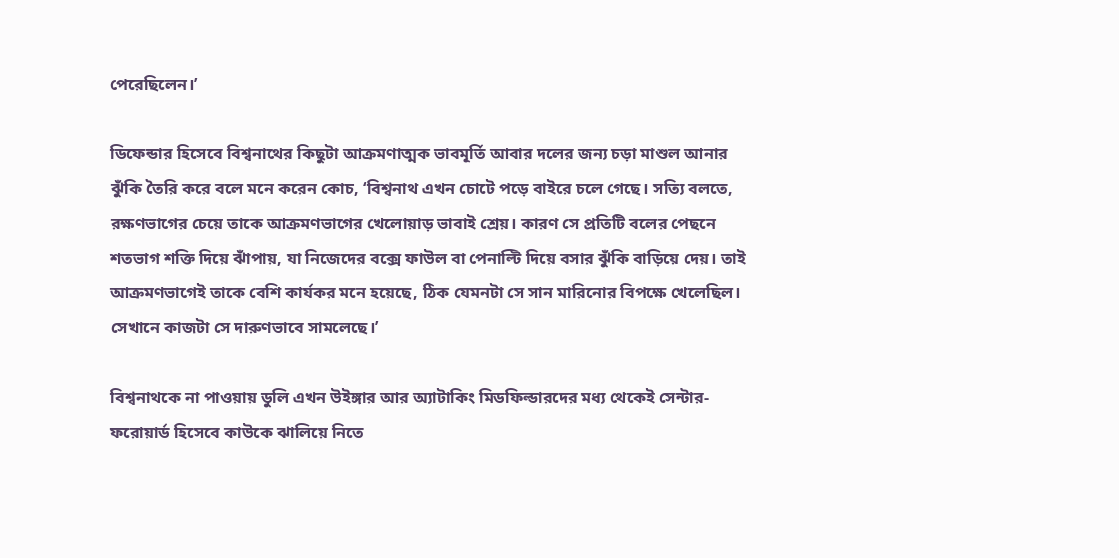পেরেছিলেন।’

ডিফেন্ডার হিসেবে বিশ্বনাথের কিছুটা আক্রমণাত্মক ভাবমূর্তি আবার দলের জন্য চড়া মাশুল আনার ঝুঁকি তৈরি করে বলে মনে করেন কোচ, ‘বিশ্বনাথ এখন চোটে পড়ে বাইরে চলে গেছে। সত্যি বলতে, রক্ষণভাগের চেয়ে তাকে আক্রমণভাগের খেলোয়াড় ভাবাই শ্রেয়। কারণ সে প্রতিটি বলের পেছনে শতভাগ শক্তি দিয়ে ঝাঁপায়, যা নিজেদের বক্সে ফাউল বা পেনাল্টি দিয়ে বসার ঝুঁকি বাড়িয়ে দেয়। তাই আক্রমণভাগেই তাকে বেশি কার্যকর মনে হয়েছে, ঠিক যেমনটা সে সান মারিনোর বিপক্ষে খেলেছিল। সেখানে কাজটা সে দারুণভাবে সামলেছে।’

বিশ্বনাথকে না পাওয়ায় ডুলি এখন উইঙ্গার আর অ্যাটাকিং মিডফিল্ডারদের মধ্য থেকেই সেন্টার-ফরোয়ার্ড হিসেবে কাউকে ঝালিয়ে নিতে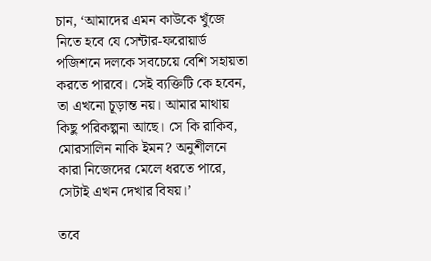চান, ‘আমাদের এমন কাউকে খুঁজে নিতে হবে যে সেন্টার-ফরোয়ার্ড পজিশনে দলকে সবচেয়ে বেশি সহায়তা করতে পারবে। সেই ব্যক্তিটি কে হবেন, তা এখনো চূড়ান্ত নয়। আমার মাথায় কিছু পরিকল্পনা আছে। সে কি রাকিব, মোরসালিন নাকি ইমন? অনুশীলনে কারা নিজেদের মেলে ধরতে পারে, সেটাই এখন দেখার বিষয়।’

তবে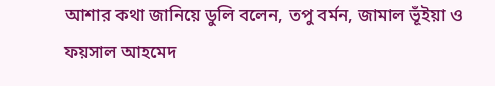আশার কথা জানিয়ে ডুলি বলেন, তপু বর্মন, জামাল ভূঁইয়া ও ফয়সাল আহমেদ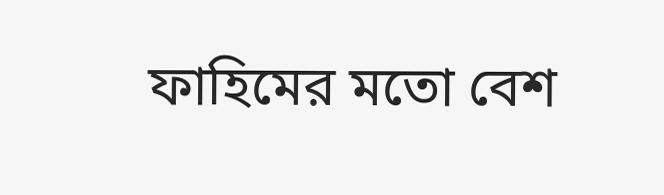ফাহিমের মতো বেশ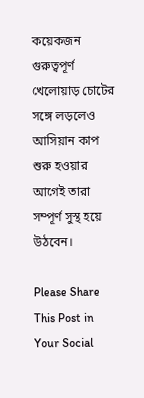কয়েকজন গুরুত্বপূর্ণ খেলোয়াড় চোটের সঙ্গে লড়লেও আসিয়ান কাপ শুরু হওয়ার আগেই তারা সম্পূর্ণ সুস্থ হয়ে উঠবেন।

Please Share This Post in Your Social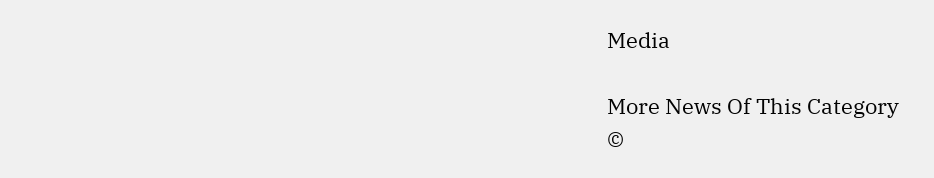Media

More News Of This Category
©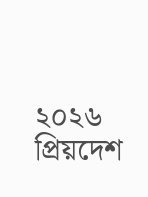২০২৬ প্রিয়দেশ